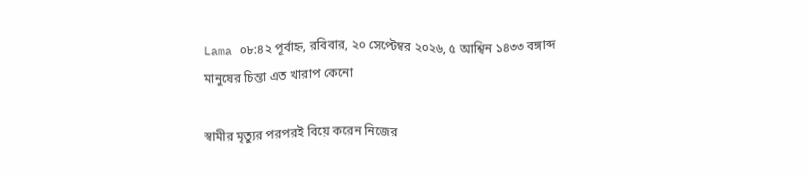Lama ০৮:৪২ পূর্বাহ্ন, রবিবার, ২০ সেপ্টেম্বর ২০২৬, ৫ আশ্বিন ১৪৩৩ বঙ্গাব্দ
মানুষের চিন্তা এত খারাপ কেনো

স্বামীর মৃত্যুর পরপরই বিয়ে করেন নিজের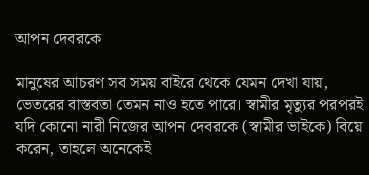আপন দেবরকে

মানুষের আচরণ সব সময় বাইরে থেকে যেমন দেখা যায়, ভেতরের বাস্তবতা তেমন নাও হতে পারে। স্বামীর মৃত্যুর পরপরই যদি কোনো নারী নিজের আপন দেবরকে (স্বামীর ভাইকে) বিয়ে করেন, তাহলে অনেকেই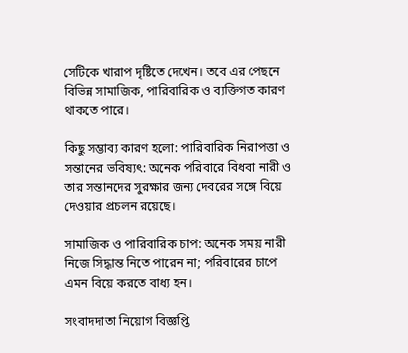সেটিকে খারাপ দৃষ্টিতে দেখেন। তবে এর পেছনে বিভিন্ন সামাজিক, পারিবারিক ও ব্যক্তিগত কারণ থাকতে পারে।

কিছু সম্ভাব্য কারণ হলো: পারিবারিক নিরাপত্তা ও সন্তানের ভবিষ্যৎ: অনেক পরিবারে বিধবা নারী ও তার সন্তানদের সুরক্ষার জন্য দেবরের সঙ্গে বিয়ে দেওয়ার প্রচলন রয়েছে।

সামাজিক ও পারিবারিক চাপ: অনেক সময় নারী নিজে সিদ্ধান্ত নিতে পারেন না; পরিবারের চাপে এমন বিয়ে করতে বাধ্য হন।

সংবাদদাতা নিয়োগ বিজ্ঞপ্তি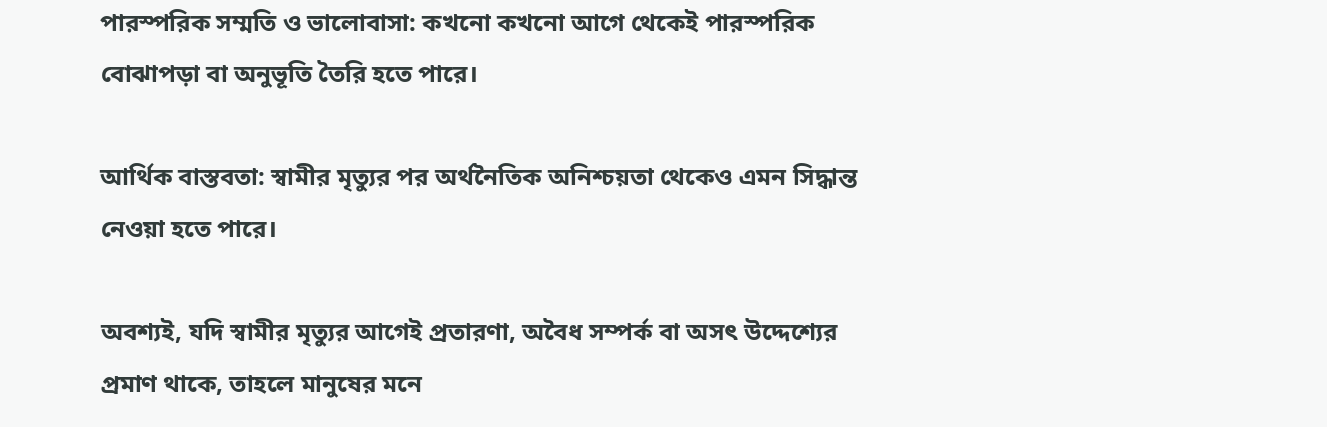পারস্পরিক সম্মতি ও ভালোবাসা: কখনো কখনো আগে থেকেই পারস্পরিক বোঝাপড়া বা অনুভূতি তৈরি হতে পারে।

আর্থিক বাস্তবতা: স্বামীর মৃত্যুর পর অর্থনৈতিক অনিশ্চয়তা থেকেও এমন সিদ্ধান্ত নেওয়া হতে পারে।

অবশ্যই, যদি স্বামীর মৃত্যুর আগেই প্রতারণা, অবৈধ সম্পর্ক বা অসৎ উদ্দেশ্যের প্রমাণ থাকে, তাহলে মানুষের মনে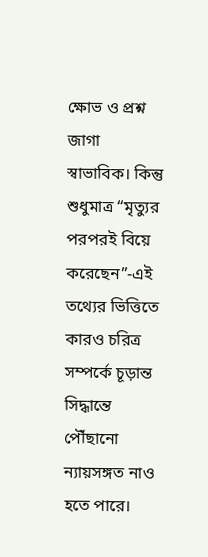ক্ষোভ ও প্রশ্ন জাগা স্বাভাবিক। কিন্তু শুধুমাত্র “মৃত্যুর পরপরই বিয়ে করেছেন”-এই তথ্যের ভিত্তিতে কারও চরিত্র সম্পর্কে চূড়ান্ত সিদ্ধান্তে পৌঁছানো ন্যায়সঙ্গত নাও হতে পারে।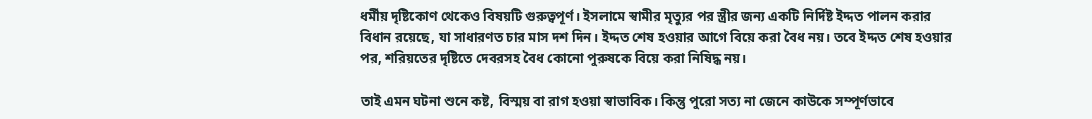ধর্মীয় দৃষ্টিকোণ থেকেও বিষয়টি গুরুত্বপূর্ণ। ইসলামে স্বামীর মৃত্যুর পর স্ত্রীর জন্য একটি নির্দিষ্ট ইদ্দত পালন করার বিধান রয়েছে, যা সাধারণত চার মাস দশ দিন। ইদ্দত শেষ হওয়ার আগে বিয়ে করা বৈধ নয়। তবে ইদ্দত শেষ হওয়ার পর, শরিয়তের দৃষ্টিতে দেবরসহ বৈধ কোনো পুরুষকে বিয়ে করা নিষিদ্ধ নয়।

তাই এমন ঘটনা শুনে কষ্ট, বিস্ময় বা রাগ হওয়া স্বাভাবিক। কিন্তু পুরো সত্য না জেনে কাউকে সম্পূর্ণভাবে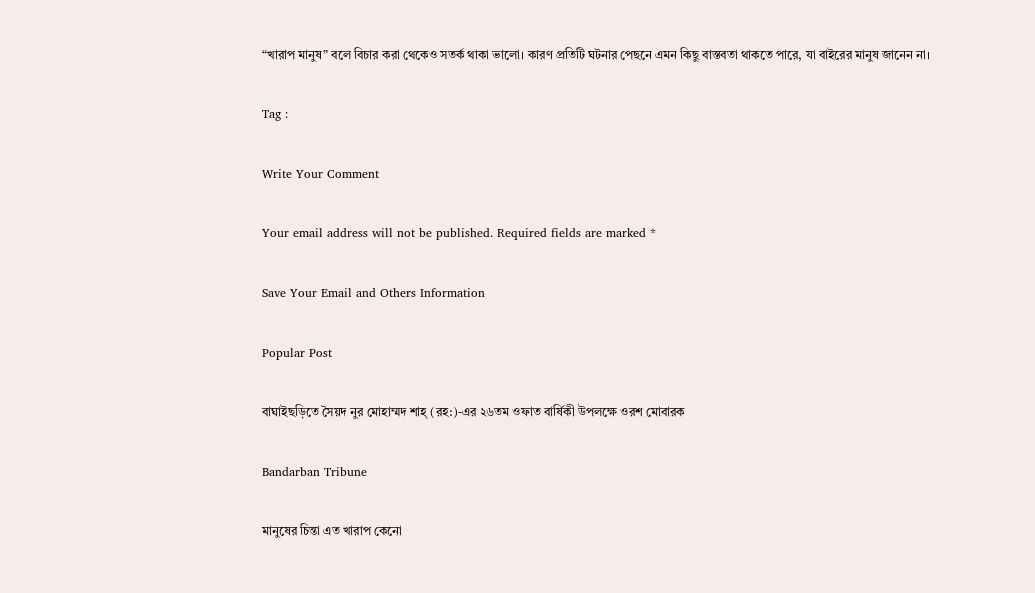“খারাপ মানুষ” বলে বিচার করা থেকেও সতর্ক থাকা ভালো। কারণ প্রতিটি ঘটনার পেছনে এমন কিছু বাস্তবতা থাকতে পারে, যা বাইরের মানুষ জানেন না।

Tag :

Write Your Comment

Your email address will not be published. Required fields are marked *

Save Your Email and Others Information

Popular Post

বাঘাইছড়িতে সৈয়দ নুর মোহাম্মদ শাহ্ (রহ:)-এর ২৬তম ওফাত বার্ষিকী উপলক্ষে ওরশ মোবারক

Bandarban Tribune

মানুষের চিন্তা এত খারাপ কেনো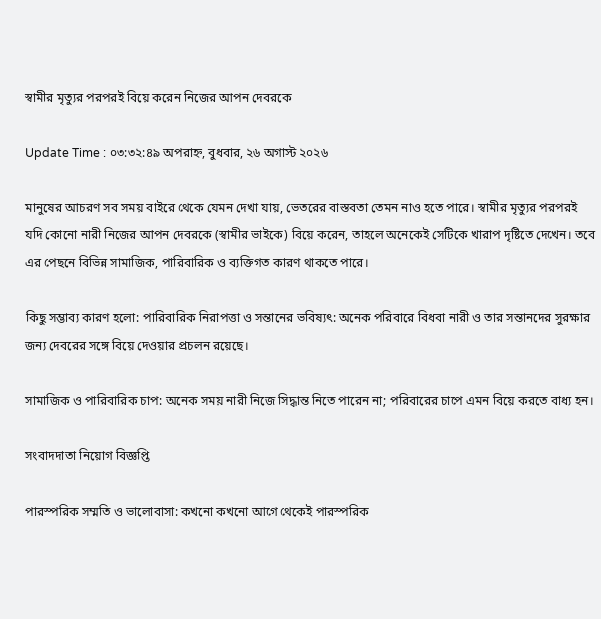স্বামীর মৃত্যুর পরপরই বিয়ে করেন নিজের আপন দেবরকে

Update Time : ০৩:৩২:৪৯ অপরাহ্ন, বুধবার, ২৬ অগাস্ট ২০২৬

মানুষের আচরণ সব সময় বাইরে থেকে যেমন দেখা যায়, ভেতরের বাস্তবতা তেমন নাও হতে পারে। স্বামীর মৃত্যুর পরপরই যদি কোনো নারী নিজের আপন দেবরকে (স্বামীর ভাইকে) বিয়ে করেন, তাহলে অনেকেই সেটিকে খারাপ দৃষ্টিতে দেখেন। তবে এর পেছনে বিভিন্ন সামাজিক, পারিবারিক ও ব্যক্তিগত কারণ থাকতে পারে।

কিছু সম্ভাব্য কারণ হলো: পারিবারিক নিরাপত্তা ও সন্তানের ভবিষ্যৎ: অনেক পরিবারে বিধবা নারী ও তার সন্তানদের সুরক্ষার জন্য দেবরের সঙ্গে বিয়ে দেওয়ার প্রচলন রয়েছে।

সামাজিক ও পারিবারিক চাপ: অনেক সময় নারী নিজে সিদ্ধান্ত নিতে পারেন না; পরিবারের চাপে এমন বিয়ে করতে বাধ্য হন।

সংবাদদাতা নিয়োগ বিজ্ঞপ্তি

পারস্পরিক সম্মতি ও ভালোবাসা: কখনো কখনো আগে থেকেই পারস্পরিক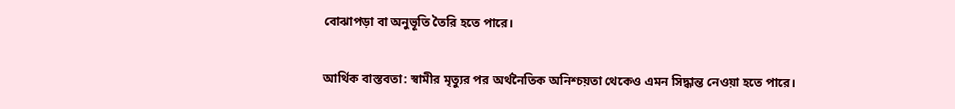বোঝাপড়া বা অনুভূতি তৈরি হতে পারে।

আর্থিক বাস্তবতা: স্বামীর মৃত্যুর পর অর্থনৈতিক অনিশ্চয়তা থেকেও এমন সিদ্ধান্ত নেওয়া হতে পারে।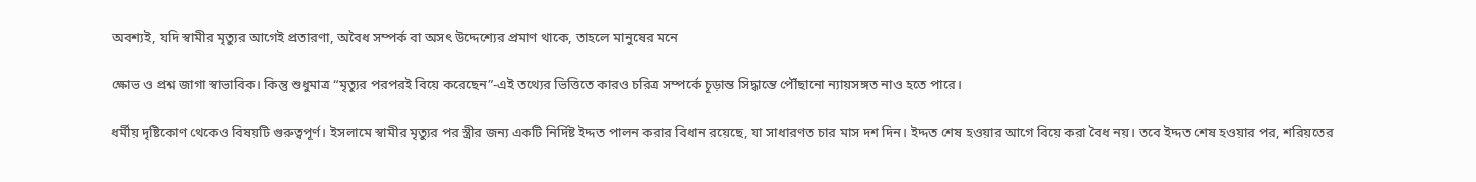অবশ্যই, যদি স্বামীর মৃত্যুর আগেই প্রতারণা, অবৈধ সম্পর্ক বা অসৎ উদ্দেশ্যের প্রমাণ থাকে, তাহলে মানুষের মনে

ক্ষোভ ও প্রশ্ন জাগা স্বাভাবিক। কিন্তু শুধুমাত্র “মৃত্যুর পরপরই বিয়ে করেছেন”-এই তথ্যের ভিত্তিতে কারও চরিত্র সম্পর্কে চূড়ান্ত সিদ্ধান্তে পৌঁছানো ন্যায়সঙ্গত নাও হতে পারে।

ধর্মীয় দৃষ্টিকোণ থেকেও বিষয়টি গুরুত্বপূর্ণ। ইসলামে স্বামীর মৃত্যুর পর স্ত্রীর জন্য একটি নির্দিষ্ট ইদ্দত পালন করার বিধান রয়েছে, যা সাধারণত চার মাস দশ দিন। ইদ্দত শেষ হওয়ার আগে বিয়ে করা বৈধ নয়। তবে ইদ্দত শেষ হওয়ার পর, শরিয়তের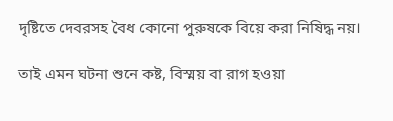দৃষ্টিতে দেবরসহ বৈধ কোনো পুরুষকে বিয়ে করা নিষিদ্ধ নয়।

তাই এমন ঘটনা শুনে কষ্ট, বিস্ময় বা রাগ হওয়া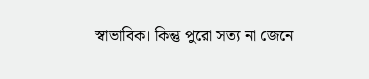স্বাভাবিক। কিন্তু পুরো সত্য না জেনে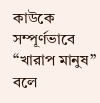কাউকে সম্পূর্ণভাবে “খারাপ মানুষ” বলে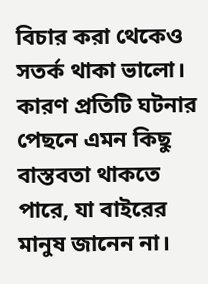বিচার করা থেকেও সতর্ক থাকা ভালো। কারণ প্রতিটি ঘটনার পেছনে এমন কিছু বাস্তবতা থাকতে পারে, যা বাইরের মানুষ জানেন না।